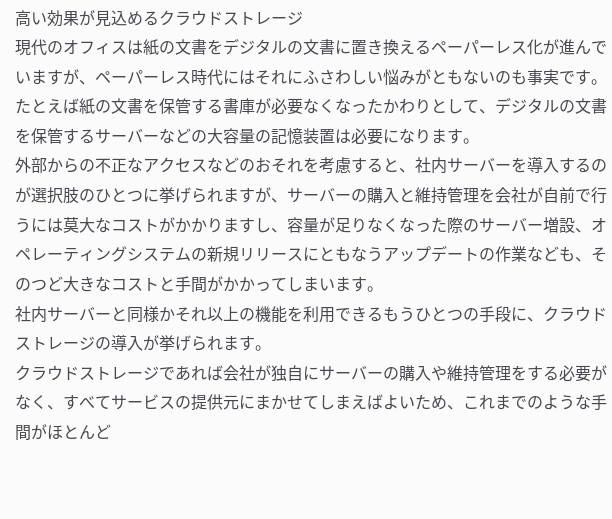高い効果が見込めるクラウドストレージ
現代のオフィスは紙の文書をデジタルの文書に置き換えるペーパーレス化が進んでいますが、ペーパーレス時代にはそれにふさわしい悩みがともないのも事実です。
たとえば紙の文書を保管する書庫が必要なくなったかわりとして、デジタルの文書を保管するサーバーなどの大容量の記憶装置は必要になります。
外部からの不正なアクセスなどのおそれを考慮すると、社内サーバーを導入するのが選択肢のひとつに挙げられますが、サーバーの購入と維持管理を会社が自前で行うには莫大なコストがかかりますし、容量が足りなくなった際のサーバー増設、オペレーティングシステムの新規リリースにともなうアップデートの作業なども、そのつど大きなコストと手間がかかってしまいます。
社内サーバーと同様かそれ以上の機能を利用できるもうひとつの手段に、クラウドストレージの導入が挙げられます。
クラウドストレージであれば会社が独自にサーバーの購入や維持管理をする必要がなく、すべてサービスの提供元にまかせてしまえばよいため、これまでのような手間がほとんど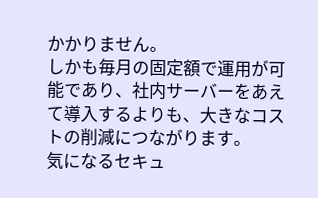かかりません。
しかも毎月の固定額で運用が可能であり、社内サーバーをあえて導入するよりも、大きなコストの削減につながります。
気になるセキュ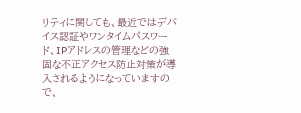リティに関しても、最近ではデバイス認証やワンタイムパスワード、IPアドレスの管理などの強固な不正アクセス防止対策が導入されるようになっていますので、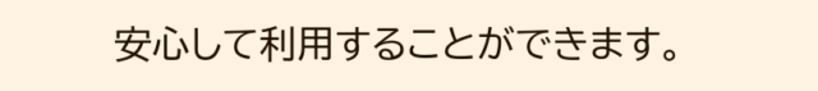安心して利用することができます。